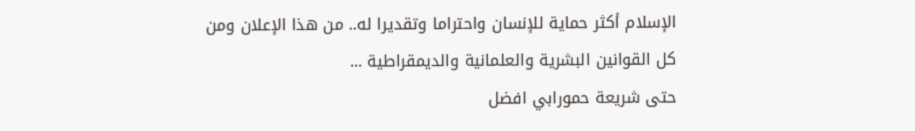الإسلام أكثر حماية للإنسان واحتراما وتقديرا له.. من هذا الإعلان ومن كل القوانين البشرية والعلمانية والديمقراطية ...
حتى شريعة حمورابي افضل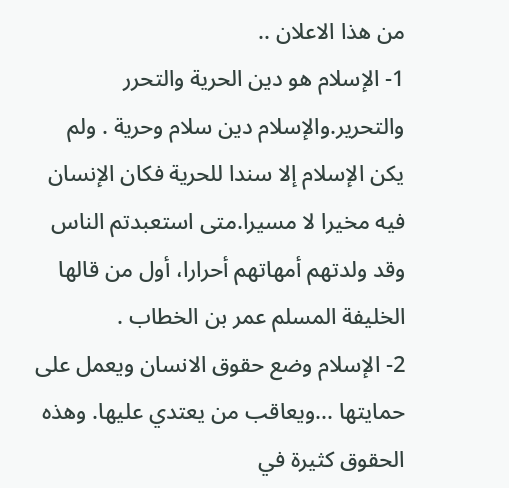من هذا الاعلان ..
1- الإسلام هو دين الحرية والتحرر والتحرير.والإسلام دين سلام وحرية . ولم يكن الإسلام إلا سندا للحرية فكان الإنسان فيه مخيرا لا مسيرا.متى استعبدتم الناس وقد ولدتهم أمهاتهم أحرارا، أول من قالها الخليفة المسلم عمر بن الخطاب .
2- الإسلام وضع حقوق الانسان ويعمل على حمايتها ...ويعاقب من يعتدي عليها. وهذه الحقوق كثيرة في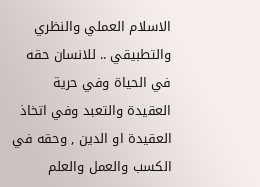الاسلام العملي والنظري والتطبيقي .. للانسان حقه في الحياة وفي حرية العقيدة والتعبد وفي اتخاذ العقيدة او الدين , وحقه في الكسب والعمل والعلم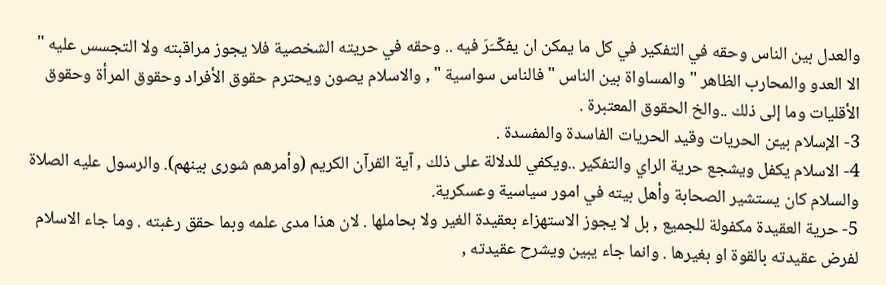والعدل بين الناس وحقه في التفكير في كل ما يمكن ان يفكّــَرَ فيه .. وحقه في حريته الشخصية فلا يجوز مراقبته ولا التجسس عليه " الا العدو والمحارب الظاهر " والمساواة بين الناس " فالناس سواسية " , والاسلام يصون ويحترم حقوق الأفراد وحقوق المرأة وحقوق الأقليات وما إلى ذلك ..والخ الحقوق المعتبرة .
3- الإسلام بيـّن الحريات وقيد الحريات الفاسدة والمفسدة .
4- الاسلام يكفل ويشجع حرية الراي والتفكير ..ويكفي للدلالة على ذلك , آية القرآن الكريم (وأمرهم شورى بينهم). والرسول عليه الصلاة والسلام كان يستشير الصحابة وأهل بيته في امور سياسية وعسكرية.
5- حرية العقيدة مكفولة للجميع , بل لا يجوز الاستهزاء بعقيدة الغير ولا بحاملها . لان هذا مدى علمه وبما حقق رغبته . وما جاء الاسلام لفرض عقيدته بالقوة او بغيرها . وانما جاء يبين ويشرح عقيدته ,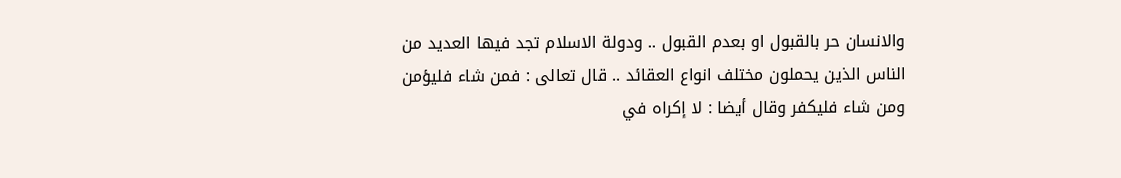والانسان حر بالقبول او بعدم القبول .. ودولة الاسلام تجد فيها العديد من الناس الذين يحملون مختلف انواع العقائد .. قال تعالى : فمن شاء فليؤمن ومن شاء فليكفر وقال أيضا : لا إكراه في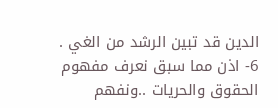الدين قد تبين الرشد من الغي .
6- اذن مما سبق نعرف مفهوم الحقوق والحريات ..ونفهم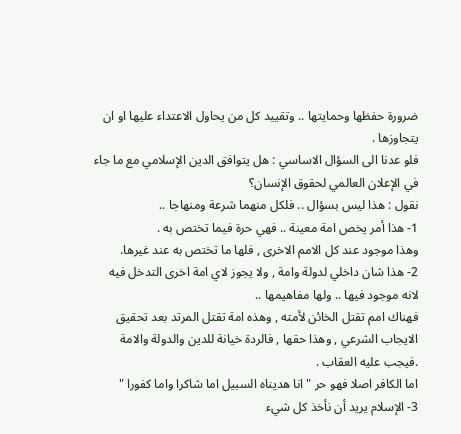ضرورة حفظها وحمايتها .. وتقييد كل من يحاول الاعتداء عليها او ان يتجاوزها .
فلو عدنا الى السؤال الاساسي : هل يتوافق الدين الإسلامي مع ما جاء في الإعلان العالمي لحقوق الإنسان؟
نقول : هذا ليس بسؤال .. فلكل منهما شرعة ومنهاجا ..
1- هذا أمر يخص امة معينة .. فهي حرة فيما تختص به .
وهذا موجود عند كل الامم الاخرى , فلها ما تختص به عند غيرها.
2- هذا شان داخلي لدولة وامة , ولا يجوز لاي امة اخرى التدخل فيه لانه موجود فيها .. ولها مفاهيمها ..
فهناك امم تقتل الخائن لأمته , وهذه امة تقتل المرتد بعد تحقيق الايجاب الشرعي , وهذا حقها , فالردة خيانة للدين والدولة والامة .فيجب عليه العقاب .
اما الكافر اصلا فهو حر " انا هديناه السبيل اما شاكرا واما كفورا "
3- الإسلام يريد أن نأخذ كل شيء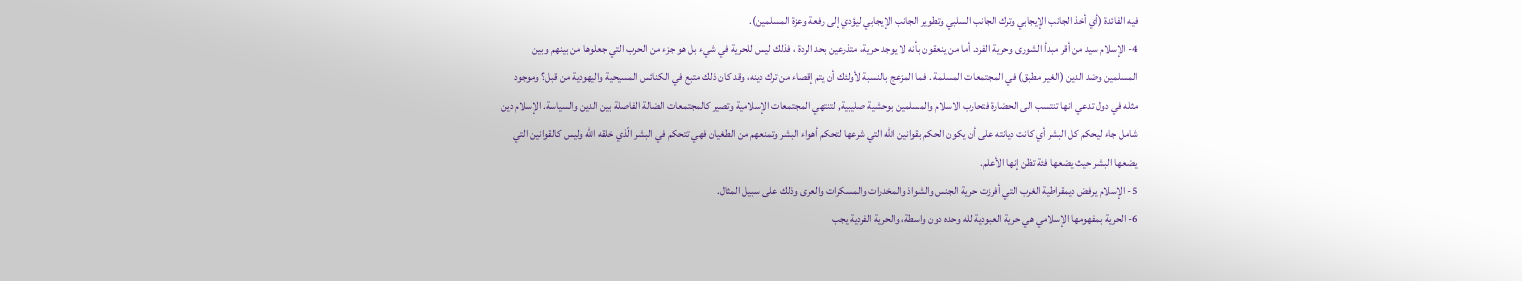فيه الفائدة (أي أخذ الجانب الإيجابي وترك الجانب السلبي وتطوير الجانب الإيجابي ليؤدي إلى رفعة وعزة المسلمين).
4- الإسلام سيد من أقر مبدأ الشورى وحرية الفرد. أما من ينعقون بأنه لا يوجد حرية، متذرعين بحد الردة ، فذلك ليس للحرية في شيء بل هو جزء من الحرب التي جعلوها من بينهم وبين المسلمين وضد الدين (الغير مطبق) في المجتمعات المسلمة . فما المزعج بالنسبة لأولئك أن يتم إقصاء من ترك دينه، وقد كان ذلك متبع في الكنائس المسيحية واليهودية من قبل؟ وموجود مثله في دول تدعي انها تنتسب الى الحضارة فتحارب الاسلام والمسلمين بوحشية صليبية, لتنتهي المجتمعات الإسلامية وتصير كالمجتمعات الضالة الفاصلة بين الدين والسياسة. الإسلام دين شامل جاء ليحكم كل البشر أي كانت ديانته على أن يكون الحكم بقوانين الله التي شرعها لتحكم أهواء البشر وتمنعهم من الطغيان فهي تتحكم في البشر الّذي خلقه الله وليس كالقوانين التي يضعها البشر حيث يضعها فئة تظن إنها الأعلم.
5- الإسلام يرفض ديمقراطية الغرب التي أفرزت حرية الجنس والشواذ والمخدرات والمسكرات والعرى وذلك على سبيل المثال.
6- الحرية بمفهومها الإسلامي هي حرية العبودية لله وحده دون واسطة، والحرية الفردية يجب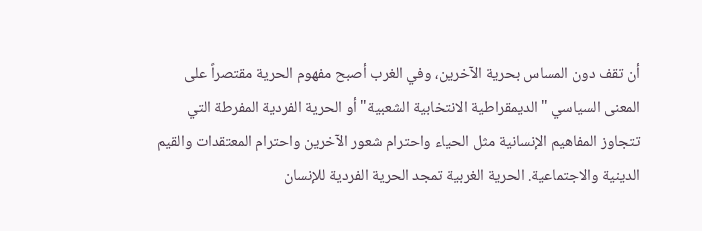أن تقف دون المساس بحرية الآخرين، وفي الغرب أصبح مفهوم الحرية مقتصراً على المعنى السياسي "الديمقراطية الانتخابية الشعبية" أو الحرية الفردية المفرطة التي تتجاوز المفاهيم الإنسانية مثل الحياء واحترام شعور الآخرين واحترام المعتقدات والقيم الدينية والاجتماعية. الحرية الغربية تمجد الحرية الفردية للإنسان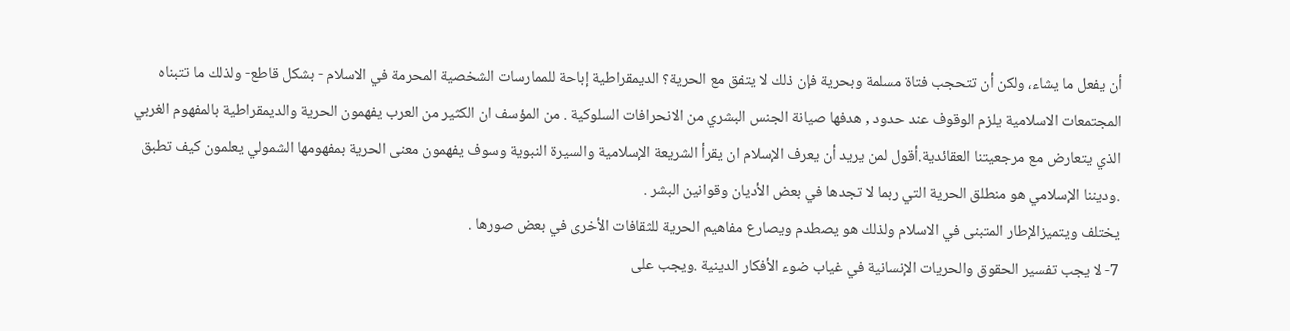أن يفعل ما يشاء، ولكن أن تتحجب فتاة مسلمة وبحرية فإن ذلك لا يتفق مع الحرية؟ الديمقراطية إباحة للممارسات الشخصية المحرمة في الاسلام - بشكل قاطع- ولذلك ما تتبناه المجتمعات الاسلامية يلزم الوقوف عند حدود , هدفها صيانة الجنس البشري من الانحرافات السلوكية . من المؤسف ان الكثير من العرب يفهمون الحرية والديمقراطية بالمفهوم الغربي الذي يتعارض مع مرجعيتنا العقائدية.أقول لمن يريد أن يعرف الإسلام ان يقرأ الشريعة الإسلامية والسيرة النبوية وسوف يفهمون معنى الحرية بمفهومها الشمولي يعلمون كيف تطبق .وديننا الإسلامي هو منطلق الحرية التي ربما لا تجدها في بعض الأديان وقوانين البشر .
يختلف ويتميزالإطار المتبنى في الاسلام ولذلك هو يصطدم ويصارع مفاهيم الحرية للثقافات الأخرى في بعض صورها .
7- لا يجب تفسير الحقوق والحريات الإنسانية في غياب ضوء الأفكار الدينية .ويجب على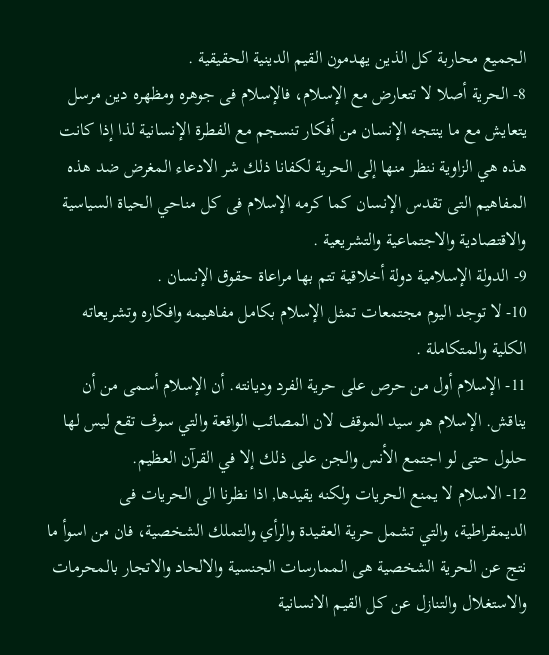الجميع محاربة كل الذين يهدمون القيم الدينية الحقيقية .
8- الحرية أصلا لا تتعارض مع الإسلام، فالإسلام فى جوهره ومظهره دين مرسل يتعايش مع ما ينتجه الإنسان من أفكار تنسجم مع الفطرة الإنسانية لذا إذا كانت هذه هي الزاوية ننظر منها إلى الحرية لكفانا ذلك شر الادعاء المغرض ضد هذه المفاهيم التى تقدس الإنسان كما كرمه الإسلام فى كل مناحي الحياة السياسية والاقتصادية والاجتماعية والتشريعية .
9- الدولة الإسلامية دولة أخلاقية تتم بها مراعاة حقوق الإنسان .
10- لا توجد اليوم مجتمعات تمثل الإسلام بكامل مفاهيمه وافكاره وتشريعاته الكلية والمتكاملة .
11- الإسلام أول من حرص على حرية الفرد وديانته. أن الإسلام أسمى من أن يناقش. الإسلام هو سيد الموقف لان المصائب الواقعة والتي سوف تقع ليس لها حلول حتى لو اجتمع الأنس والجن على ذلك إلا في القرآن العظيم.
12- الاسلام لا يمنع الحريات ولكنه يقيدها, اذا نظرنا الى الحريات فى الديمقراطية، والتي تشمل حرية العقيدة والرأي والتملك الشخصية، فان من اسوأ ما نتج عن الحرية الشخصية هى الممارسات الجنسية والالحاد والاتجار بالمحرمات والاستغلال والتنازل عن كل القيم الانسانية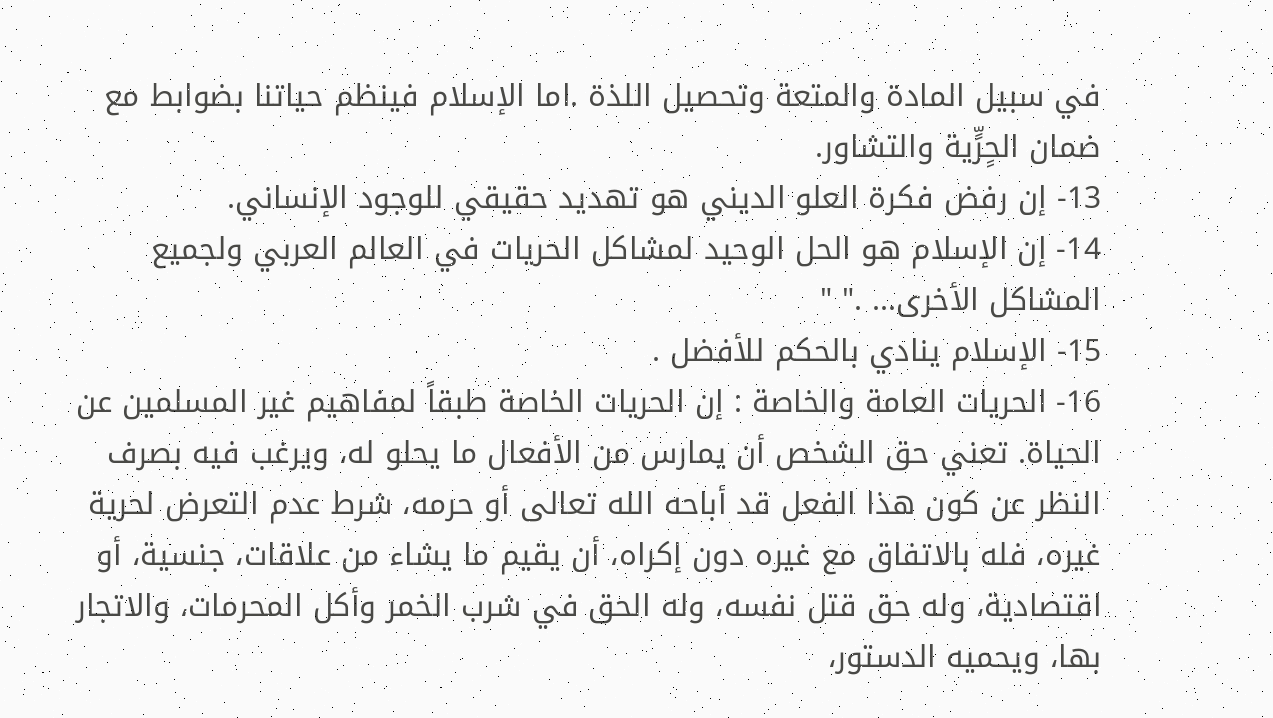في سبيل المادة والمتعة وتحصيل اللذة .اما الإسلام فينظم حياتنا بضوابط مع ضمان الحٍرٍّية والتشاور.
13- إن رفض فكرة العلو الديني هو تهديد حقيقي للوجود الإنساني.
14- إن الإسلام هو الحل الوحيد لمشاكل الحريات في العالم العربي ولجميع المشاكل الأخرى... ." "
15- الإسلام ينادي بالحكم للأفضل .
16- الحريات العامة والخاصة : إن الحريات الخاصة طبقاً لمفاهيم غير المسلمين عن الحياة. تعني حق الشخص أن يمارس من الأفعال ما يحلو له، ويرغب فيه بصرف النظر عن كون هذا الفعل قد أباحه الله تعالى أو حرمه، شرط عدم التعرض لحرية غيره، فله بالاتفاق مع غيره دون إكراه، أن يقيم ما يشاء من علاقات، جنسية، أو اقتصادية، وله حق قتل نفسه، وله الحق في شرب الخمر وأكل المحرمات، والاتجار بها، ويحميه الدستور،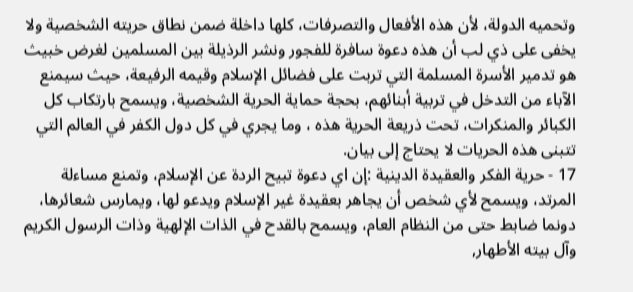وتحميه الدولة، لأن هذه الأفعال والتصرفات، كلها داخلة ضمن نطاق حريته الشخصية ولا يخفى على ذي لب أن هذه دعوة سافرة للفجور ونشر الرذيلة بين المسلمين لغرض خبيث هو تدمير الأسرة المسلمة التي تربت على فضائل الإسلام وقيمه الرفيعة، حيث سيمنع الآباء من التدخل في تربية أبنائهم، بحجة حماية الحرية الشخصية، ويسمح بارتكاب كل الكبائر والمنكرات، تحت ذريعة الحرية هذه ، وما يجري في كل دول الكفر في العالم التي تتبنى هذه الحريات لا يحتاج إلى بيان.
17 - حرية الفكر والعقيدة الدينية :إن اي دعوة تبيح الردة عن الإسلام، وتمنع مساءلة المرتد، ويسمح لأي شخص أن يجاهر بعقيدة غير الإسلام ويدعو لها، ويمارس شعائرها، دونما ضابط حتى من النظام العام، ويسمح بالقدح في الذات الإلهية وذات الرسول الكريم وآل بيته الأطهار,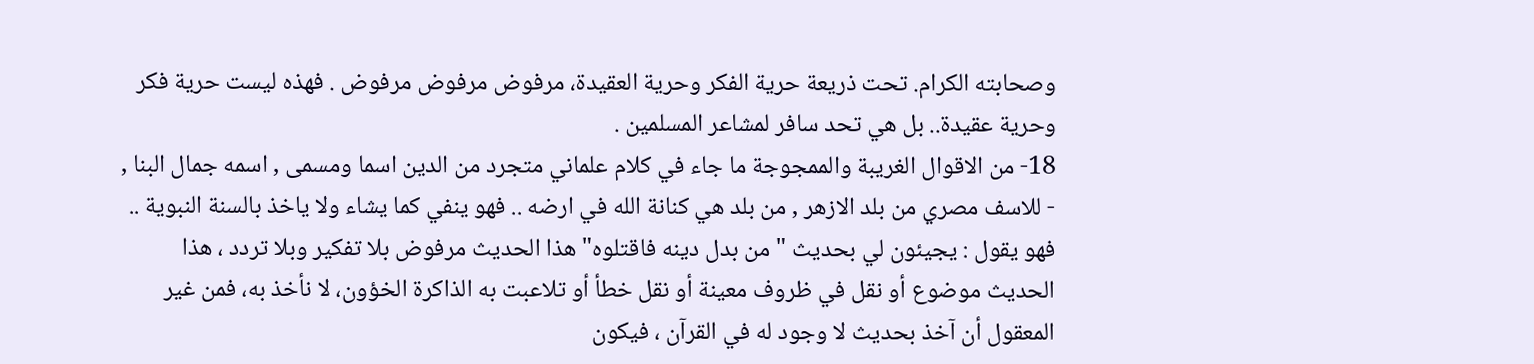وصحابته الكرام. تحت ذريعة حرية الفكر وحرية العقيدة، مرفوض مرفوض مرفوض . فهذه ليست حرية فكر وحرية عقيدة.. بل هي تحد سافر لمشاعر المسلمين .
18- من الاقوال الغريبة والممجوجة ما جاء في كلام علماني متجرد من الدين اسما ومسمى , اسمه جمال البنا , - للاسف مصري من بلد الازهر , من بلد هي كنانة الله في ارضه .. فهو ينفي كما يشاء ولا ياخذ بالسنة النبوية .. فهو يقول : يجيئون لي بحديث "من بدل دينه فاقتلوه" هذا الحديث مرفوض بلا تفكير وبلا تردد ، هذا الحديث موضوع أو نقل في ظروف معينة أو نقل خطأ أو تلاعبت به الذاكرة الخؤون، لا نأخذ به، فمن غير المعقول أن آخذ بحديث لا وجود له في القرآن ، فيكون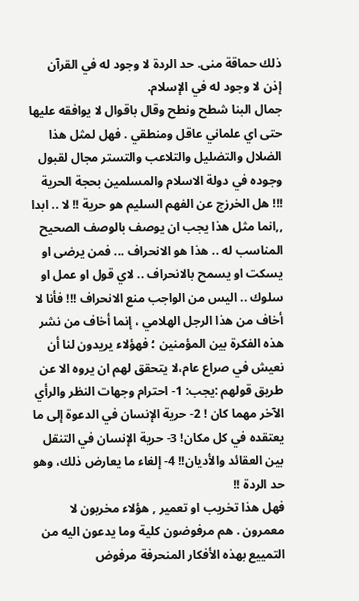ذلك حماقة منى. حد الردة لا وجود له في القرآن إذن لا وجود له في الإسلام.
جمال البنا شطح ونطح وقال باقوال لا يوافقه عليها حتى اي علماني عاقل ومنطقي . فهل لمثل هذا الضلال والتضليل والتلاعب والتستر مجال لقبول وجوده في دولة الاسلام والمسلمين بحجة الحرية !!! هل الخرزج عن الفهم السليم هو حرية !! لا .. ابدا ,,انما مثل هذا يجب ان يوصف بالوصف الصحيح المناسب له .. هذا هو الانحراف ... فمن يرضى او يسكت او يسمح بالانحراف .. لاي قول او عمل او سلوك .. اليس من الواجب منع الانحراف !!! فأنا لا أخاف من هذا الرجل الهلامي ، إنما أخاف من نشر هذه الفكرة بين المؤمنين ؛ فهؤلاء يريدون لنا أن نعيش في صراع عام،لا يتحقق لهم ان يروه الا عن طريق قولهم :يجب: 1- احترام وجهات النظر والرأي الآخر مهما كان ! 2- حرية الإنسان في الدعوة إلى ما يعتقده في كل مكان! 3- حرية الإنسان في التنقل بين العقائد والأديان!! 4- إلغاء ما يعارض ذلك، وهو حد الردة !!
فهل هذا تخريب او تعمير , هؤلاء مخربون لا معمرون . هم مرفوضون كلية وما يدعون اليه من التمييع بهذه الأفكار المنحرفة مرفوض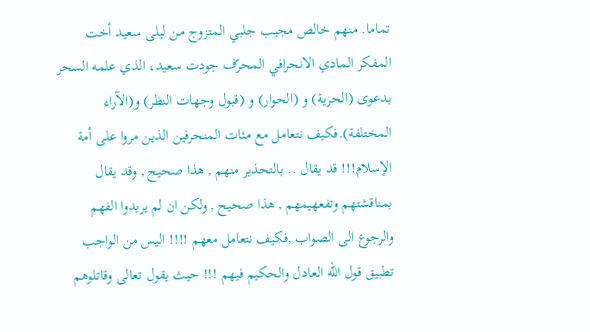تماما. منهم خالص مجيب جلبي المتزوج من ليلى سعيد أخت المفكر المادي الانحرافي المحرّف جودت سعيد، الذي علمه السحر بدعوى (الحرية) و (الحوار) و (قبول وجهات النظر) و(الآراء المختلفة).فكيف نتعامل مع مئات المنحرفين الذين مروا على أمة الإسلام!!! قد يقال .. بالتحذير منهم , هذا صحيح , وقد يقال بمناقشتهم وتفعهيمهم , هذا صحيح , ولكن ان لم يريدوا الفهم والرجوع الى الصواب ,فكيف نتعامل معهم !!!! اليس من الواجب تطبيق قول الله العادل والحكيم فيهم !!! حيث يقول تعالى وقاتلوهم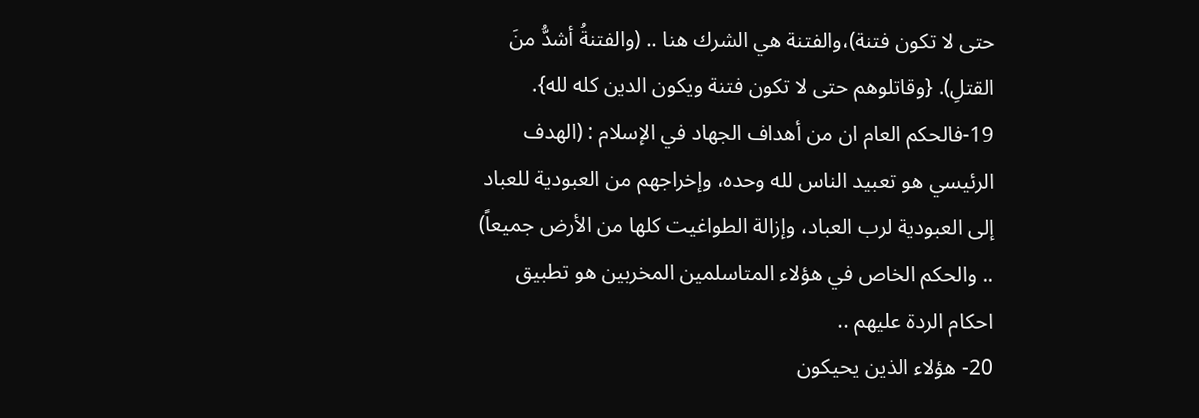حتى لا تكون فتنة)،والفتنة هي الشرك هنا .. (والفتنةُ أشدُّ منَ القتلِ). {وقاتلوهم حتى لا تكون فتنة ويكون الدين كله لله}.
19-فالحكم العام ان من أهداف الجهاد في الإسلام : (الهدف الرئيسي هو تعبيد الناس لله وحده، وإخراجهم من العبودية للعباد إلى العبودية لرب العباد، وإزالة الطواغيت كلها من الأرض جميعاً) .. والحكم الخاص في هؤلاء المتاسلمين المخربين هو تطبيق احكام الردة عليهم ..
20- هؤلاء الذين يحيكون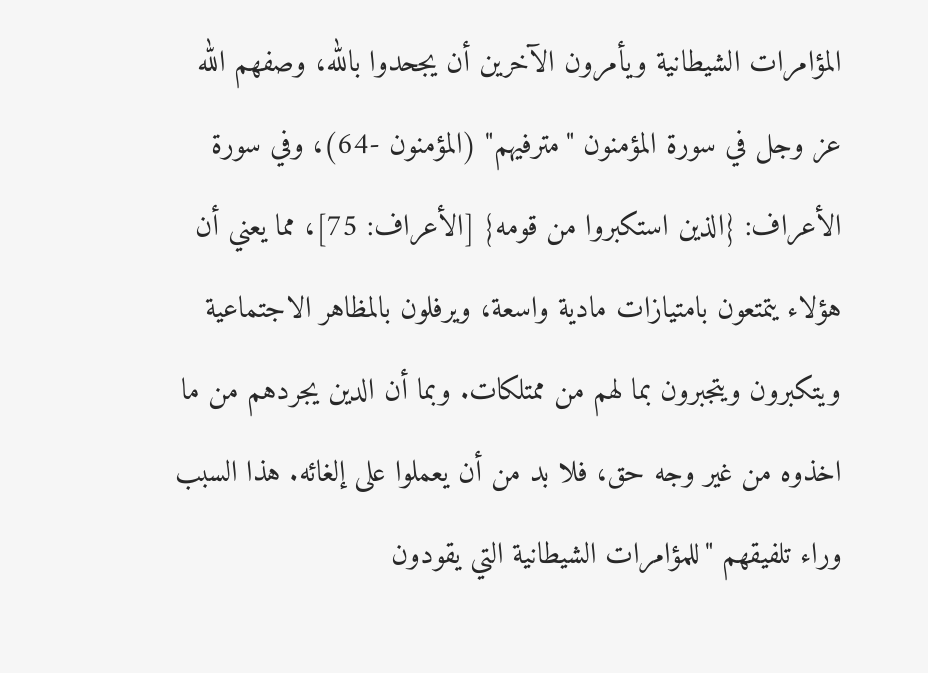المؤامرات الشيطانية ويأمرون الآخرين أن يجحدوا بالله، وصفهم الله عز وجل في سورة المؤمنون "مترفيهم" (المؤمنون -64)، وفي سورة الأعراف: {الذين استكبروا من قومه} [الأعراف: 75]، مما يعني أن هؤلاء يتمتعون بامتيازات مادية واسعة، ويرفلون بالمظاهر الاجتماعية ويتكبرون ويتجبرون بما لهم من ممتلكات. وبما أن الدين يجردهم من ما اخذوه من غير وجه حق، فلا بد من أن يعملوا على إلغائه. هذا السبب وراء تلفيقهم "للمؤامرات الشيطانية التي يقودون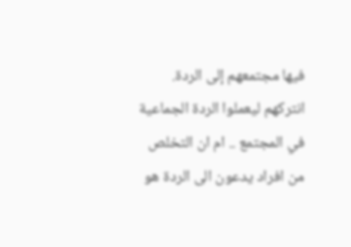فيها مجتمعهم إلى الردة. انتركهم ليعملوا الردة الجماعية في المجتمع .. ام ان التخلص من افراد يدعون الى الردة هو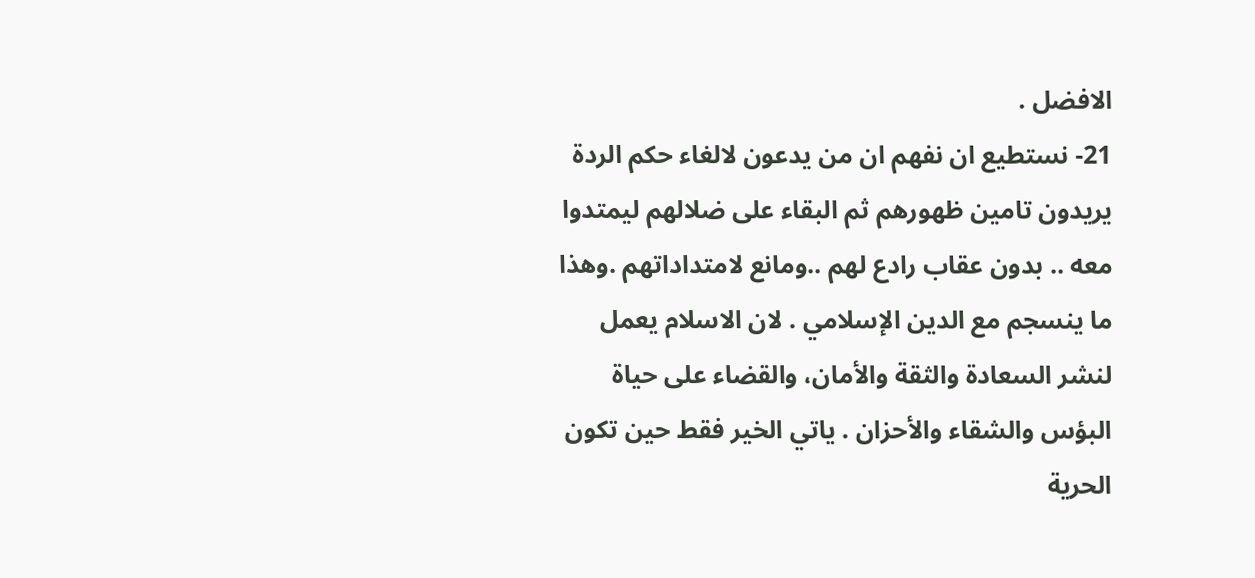الافضل .
21- نستطيع ان نفهم ان من يدعون لالغاء حكم الردة يريدون تامين ظهورهم ثم البقاء على ضلالهم ليمتدوا معه .. بدون عقاب رادع لهم ..ومانع لامتداداتهم .وهذا ما ينسجم مع الدين الإسلامي . لان الاسلام يعمل لنشر السعادة والثقة والأمان، والقضاء على حياة البؤس والشقاء والأحزان . ياتي الخير فقط حين تكون الحرية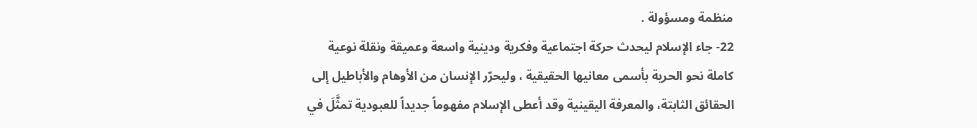منظمة ومسؤولة .
22- جاء الإسلام ليحدث حركة اجتماعية وفكرية ودينية واسعة وعميقة ونقلة نوعية كاملة نحو الحرية بأسمى معانيها الحقيقية ، وليحرّر الإنسان من الأوهام والأباطيل إلى الحقائق الثابتة، والمعرفة اليقينية وقد أعطى الإسلام مفهوماً جديداً للعبودية تمثَّلَ في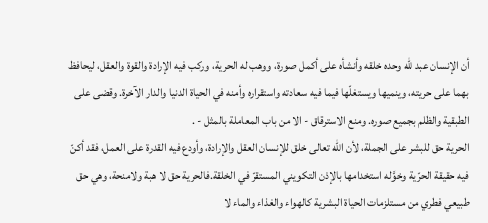أن الإنسان عبد للّه وحده خلقه وأنشأه على أكمل صورة، ووهب له الحرية، وركب فيه الإرادة والقوة والعقل، ليحافظ بهما على حريته، وينميها ويستغلّها فيما فيه سعادته واستقراره وأمنه في الحياة الدنيا والدار الآخرة. وقضى على الطبقية والظلم بجميع صوره. ومنع الاسترقاق - الا من باب المعاملة بالمثل - .
الحرية حق للبشر على الجملة، لأن اللّه تعالى خلق للإنسان العقل والإرادة، وأودع فيه القدرة على العمل، فقد أكنّ فيه حقيقة الحرّية وخوَّله استخدامها بالإذن التكويني المستقرّ في الخلقة.فالحرية حق لا هبة ولامنحة، وهي حق طبيعي فطري من مستلزمات الحياة البشرية كالهواء والغذاء والماء لا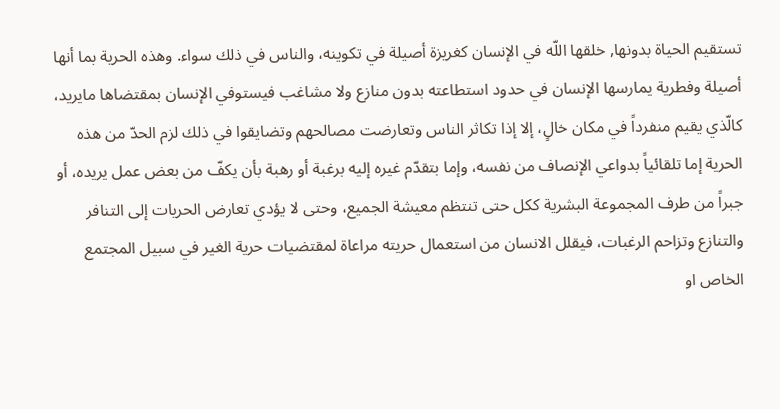تستقيم الحياة بدونها, خلقها اللّه في الإنسان كغريزة أصيلة في تكوينه، والناس في ذلك سواء. وهذه الحرية بما أنها أصيلة وفطرية يمارسها الإنسان في حدود استطاعته بدون منازع ولا مشاغب فيستوفي الإنسان بمقتضاها مايريد، كالّذي يقيم منفرداً في مكان خالٍ، إلا إذا تكاثر الناس وتعارضت مصالحهم وتضايقوا في ذلك لزم الحدّ من هذه الحرية إما تلقائياً بدواعي الإنصاف من نفسه، وإما بتقدّم غيره إليه برغبة أو رهبة بأن يكفّ من بعض عمل يريده، أو جبراً من طرف المجموعة البشرية ككل حتى تنتظم معيشة الجميع، وحتى لا يؤدي تعارض الحريات إلى التنافر والتنازع وتزاحم الرغبات، فيقلل الانسان من استعمال حريته مراعاة لمقتضيات حرية الغير في سبيل المجتمع الخاص او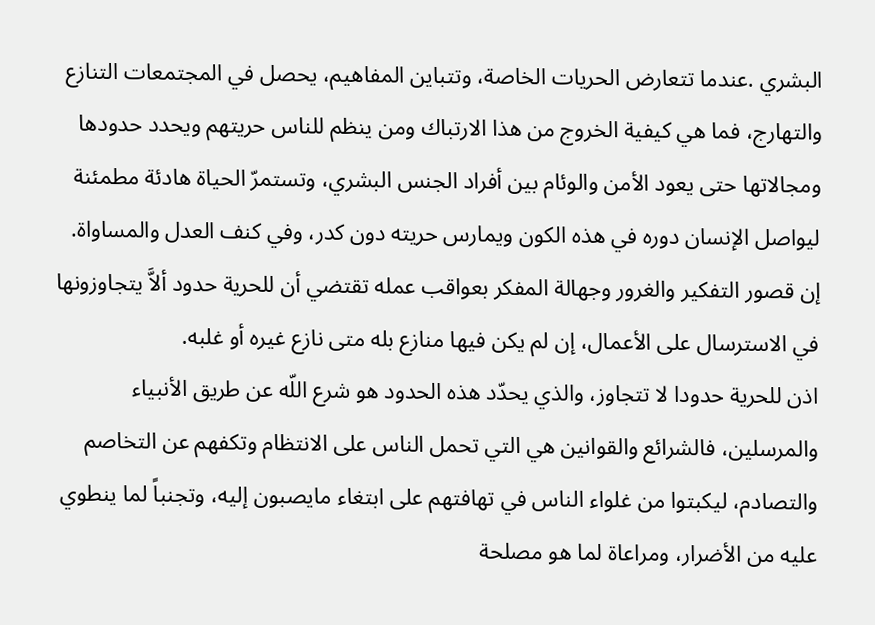البشري .عندما تتعارض الحريات الخاصة، وتتباين المفاهيم، يحصل في المجتمعات التنازع والتهارج، فما هي كيفية الخروج من هذا الارتباك ومن ينظم للناس حريتهم ويحدد حدودها ومجالاتها حتى يعود الأمن والوئام بين أفراد الجنس البشري، وتستمرّ الحياة هادئة مطمئنة ليواصل الإنسان دوره في هذه الكون ويمارس حريته دون كدر، وفي كنف العدل والمساواة. إن قصور التفكير والغرور وجهالة المفكر بعواقب عمله تقتضي أن للحرية حدود ألاَّ يتجاوزونها في الاسترسال على الأعمال، إن لم يكن فيها منازع بله متى نازع غيره أو غلبه.
اذن للحرية حدودا لا تتجاوز، والذي يحدّد هذه الحدود هو شرع اللّه عن طريق الأنبياء والمرسلين، فالشرائع والقوانين هي التي تحمل الناس على الانتظام وتكفهم عن التخاصم والتصادم، ليكبتوا من غلواء الناس في تهافتهم على ابتغاء مايصبون إليه، وتجنباً لما ينطوي عليه من الأضرار، ومراعاة لما هو مصلحة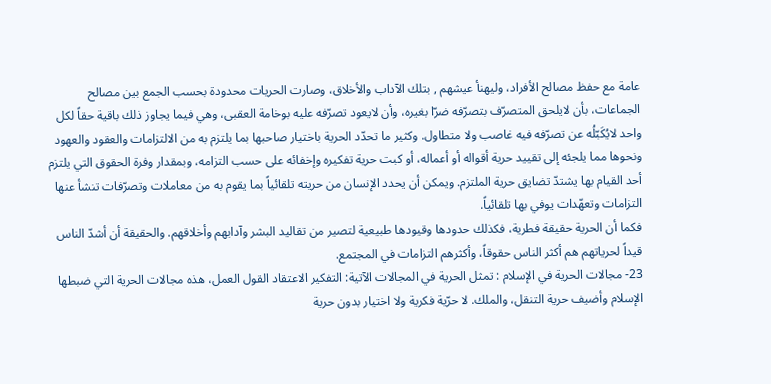عامة مع حفظ مصالح الأفراد، وليهنأ عيشهم , بتلك الآداب والأخلاق، وصارت الحريات محدودة بحسب الجمع بين مصالح الجماعات، بأن لايلحق المتصرّف بتصرّفه ضرّا بغيره، وأن لايعود تصرّفه عليه بوخامة العقبى، وهي فيما يجاوز ذلك باقية حقاً لكل واحد لايُكَبّلُه عن تصرّفه فيه غاصب ولا متطاول. وكثير ما تحدّد الحرية باختيار صاحبها بما يلتزم به من الالتزامات والعقود والعهود ونحوها مما يلجئه إلى تقييد حرية أقواله أو أعماله، أو كبت حرية تفكيره وإخفائه على حسب التزامه، وبمقدار وفرة الحقوق التي يلتزم أحد القيام بها يشتدّ تضايق حرية الملتزم. ويمكن أن يحدد الإنسان من حريته تلقائياً بما يقوم به من معاملات وتصرّفات تنشأ عنها التزامات وتعهّدات يوفي بها تلقائياً.
فكما أن الحرية حقيقة فطرية، فكذلك حدودها وقيودها طبيعية لتصير من تقاليد البشر وآدابهم وأخلاقهم. والحقيقة أن أشدّ الناس قيداً لحرياتهم هم أكثر الناس حقوقاً، وأكثرهم التزامات في المجتمع.
23- مجالات الحرية في الإسلام : تمثل الحرية في المجالات الآتية: التفكير الاعتقاد القول العمل، هذه مجالات الحرية التي ضبطها الإسلام وأضيف حرية التنقل، والملك. لا حرّية فكرية ولا اختيار بدون حرية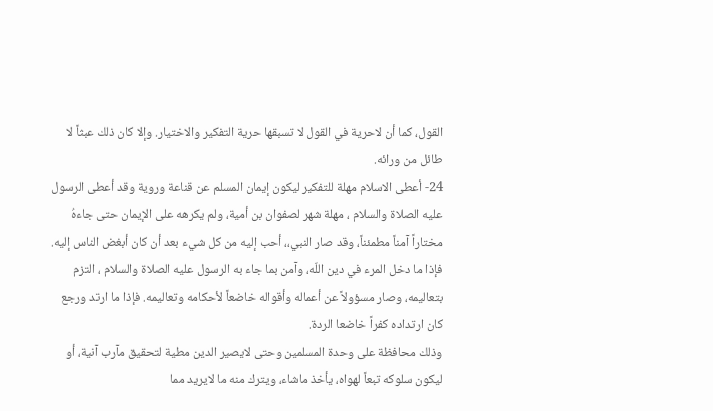القول، كما أن لاحرية في القول لا تسبقها حرية التفكير والاختيار. وإلا كان ذلك عبثاً لا طائل من ورائه.
24- أعطى الاسلام مهلة للتفكير ليكون إيمان المسلم عن قناعة وروية وقد أعطى الرسول عليه الصلاة والسلام ، مهلة شهر لصفوان بن أمية، ولم يكرهه على الإيمان حتى جاءهُ مختاراً آمناً مطمئناً، وقد صار النبي،، أحب إليه من كل شيء بعد أن كان أبغض الناس إليه.
فإذا ما دخل المرء في دين اللّه، وآمن بما جاء به الرسول عليه الصلاة والسلام ، التزم بتعاليمه، وصار مسؤولاً عن أعماله وأقواله خاضعاً لأحكامه وتعاليمه. فإذا ما ارتد ورجع كان ارتداده كفراً خاضعا الردة.
وذلك محافظة على وحدة المسلمين وحتى لايصير الدين مطية لتحقيق مآرب آنية، أو ليكون سلوكه تبعاً لهواه، يأخذ ماشاء، ويترك منه ما لايريد مما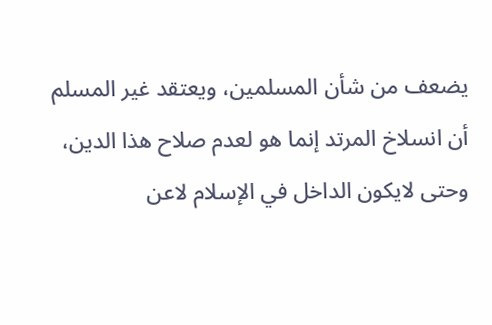يضعف من شأن المسلمين، ويعتقد غير المسلم أن انسلاخ المرتد إنما هو لعدم صلاح هذا الدين، وحتى لايكون الداخل في الإسلام لاعن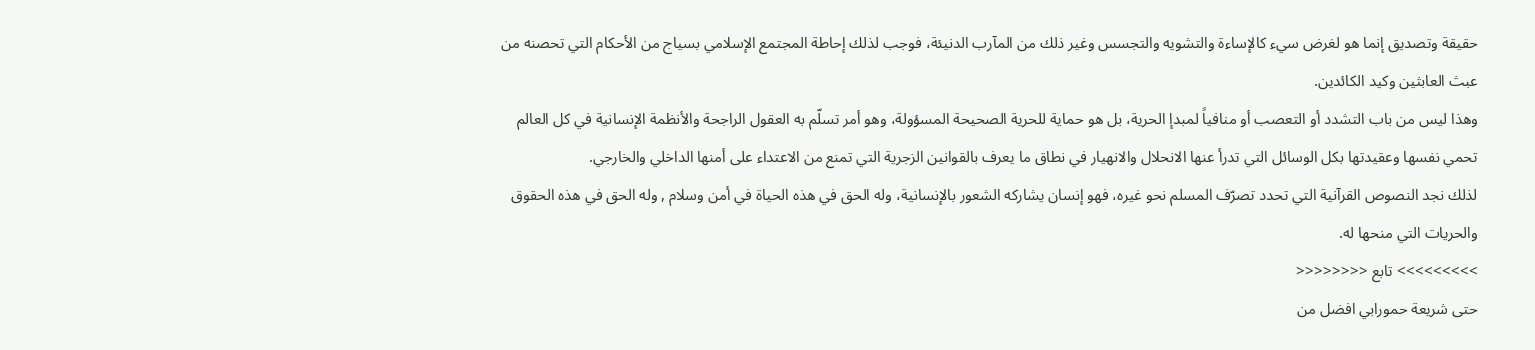حقيقة وتصديق إنما هو لغرض سيء كالإساءة والتشويه والتجسس وغير ذلك من المآرب الدنيئة، فوجب لذلك إحاطة المجتمع الإسلامي بسياج من الأحكام التي تحصنه من عبث العابثين وكيد الكائدين.
وهذا ليس من باب التشدد أو التعصب أو منافياً لمبدإ الحرية، بل هو حماية للحرية الصحيحة المسؤولة، وهو أمر تسلّم به العقول الراجحة والأنظمة الإنسانية في كل العالم تحمي نفسها وعقيدتها بكل الوسائل التي تدرأ عنها الانحلال والانهيار في نطاق ما يعرف بالقوانين الزجرية التي تمنع من الاعتداء على أمنها الداخلي والخارجي.
لذلك نجد النصوص القرآنية التي تحدد تصرّف المسلم نحو غيره، فهو إنسان يشاركه الشعور بالإنسانية، وله الحق في هذه الحياة في أمن وسلام , وله الحق في هذه الحقوق والحريات التي منحها له.
>>>>>>>>> تابع <<<<<<<<
حتى شريعة حمورابي افضل من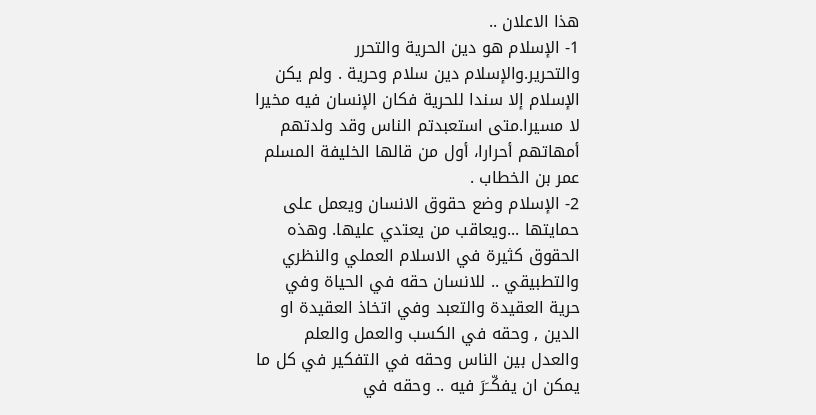هذا الاعلان ..
1- الإسلام هو دين الحرية والتحرر والتحرير.والإسلام دين سلام وحرية . ولم يكن الإسلام إلا سندا للحرية فكان الإنسان فيه مخيرا لا مسيرا.متى استعبدتم الناس وقد ولدتهم أمهاتهم أحرارا، أول من قالها الخليفة المسلم عمر بن الخطاب .
2- الإسلام وضع حقوق الانسان ويعمل على حمايتها ...ويعاقب من يعتدي عليها. وهذه الحقوق كثيرة في الاسلام العملي والنظري والتطبيقي .. للانسان حقه في الحياة وفي حرية العقيدة والتعبد وفي اتخاذ العقيدة او الدين , وحقه في الكسب والعمل والعلم والعدل بين الناس وحقه في التفكير في كل ما يمكن ان يفكّــَرَ فيه .. وحقه في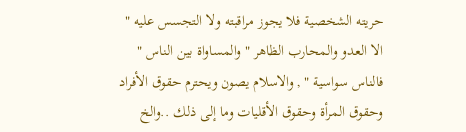حريته الشخصية فلا يجوز مراقبته ولا التجسس عليه " الا العدو والمحارب الظاهر " والمساواة بين الناس " فالناس سواسية " , والاسلام يصون ويحترم حقوق الأفراد وحقوق المرأة وحقوق الأقليات وما إلى ذلك ..والخ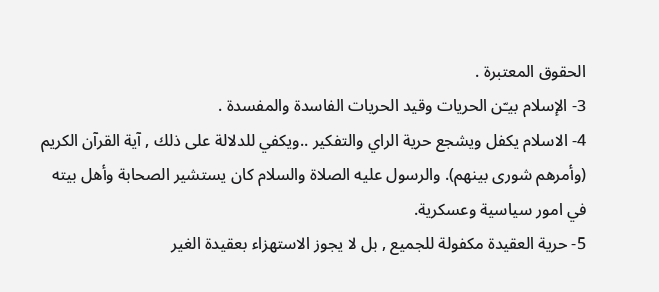الحقوق المعتبرة .
3- الإسلام بيـّن الحريات وقيد الحريات الفاسدة والمفسدة .
4- الاسلام يكفل ويشجع حرية الراي والتفكير ..ويكفي للدلالة على ذلك , آية القرآن الكريم (وأمرهم شورى بينهم). والرسول عليه الصلاة والسلام كان يستشير الصحابة وأهل بيته في امور سياسية وعسكرية.
5- حرية العقيدة مكفولة للجميع , بل لا يجوز الاستهزاء بعقيدة الغير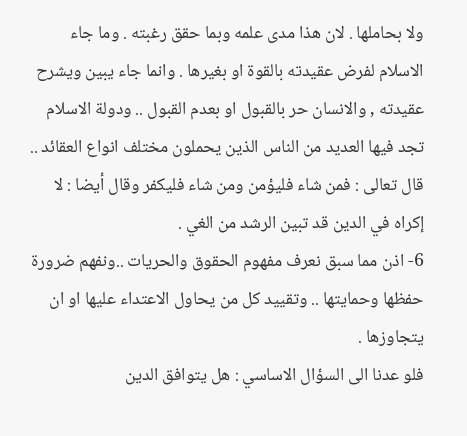ولا بحاملها . لان هذا مدى علمه وبما حقق رغبته . وما جاء الاسلام لفرض عقيدته بالقوة او بغيرها . وانما جاء يبين ويشرح عقيدته , والانسان حر بالقبول او بعدم القبول .. ودولة الاسلام تجد فيها العديد من الناس الذين يحملون مختلف انواع العقائد .. قال تعالى : فمن شاء فليؤمن ومن شاء فليكفر وقال أيضا : لا إكراه في الدين قد تبين الرشد من الغي .
6- اذن مما سبق نعرف مفهوم الحقوق والحريات ..ونفهم ضرورة حفظها وحمايتها .. وتقييد كل من يحاول الاعتداء عليها او ان يتجاوزها .
فلو عدنا الى السؤال الاساسي : هل يتوافق الدين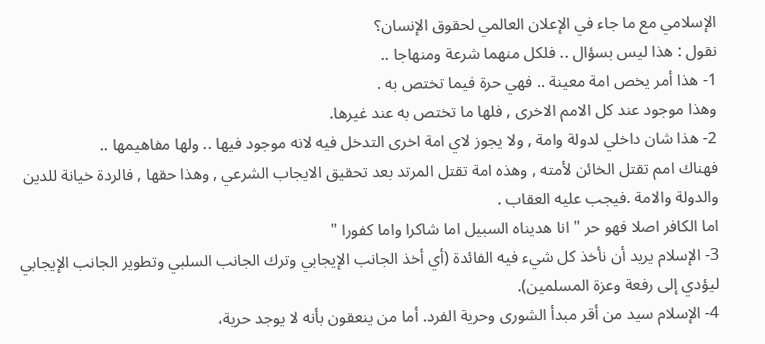الإسلامي مع ما جاء في الإعلان العالمي لحقوق الإنسان؟
نقول : هذا ليس بسؤال .. فلكل منهما شرعة ومنهاجا ..
1- هذا أمر يخص امة معينة .. فهي حرة فيما تختص به .
وهذا موجود عند كل الامم الاخرى , فلها ما تختص به عند غيرها.
2- هذا شان داخلي لدولة وامة , ولا يجوز لاي امة اخرى التدخل فيه لانه موجود فيها .. ولها مفاهيمها ..
فهناك امم تقتل الخائن لأمته , وهذه امة تقتل المرتد بعد تحقيق الايجاب الشرعي , وهذا حقها , فالردة خيانة للدين والدولة والامة .فيجب عليه العقاب .
اما الكافر اصلا فهو حر " انا هديناه السبيل اما شاكرا واما كفورا "
3- الإسلام يريد أن نأخذ كل شيء فيه الفائدة (أي أخذ الجانب الإيجابي وترك الجانب السلبي وتطوير الجانب الإيجابي ليؤدي إلى رفعة وعزة المسلمين).
4- الإسلام سيد من أقر مبدأ الشورى وحرية الفرد. أما من ينعقون بأنه لا يوجد حرية،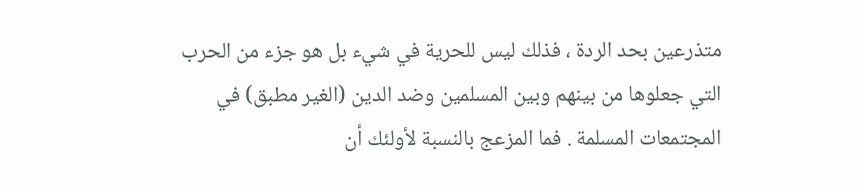متذرعين بحد الردة ، فذلك ليس للحرية في شيء بل هو جزء من الحرب التي جعلوها من بينهم وبين المسلمين وضد الدين (الغير مطبق) في المجتمعات المسلمة . فما المزعج بالنسبة لأولئك أن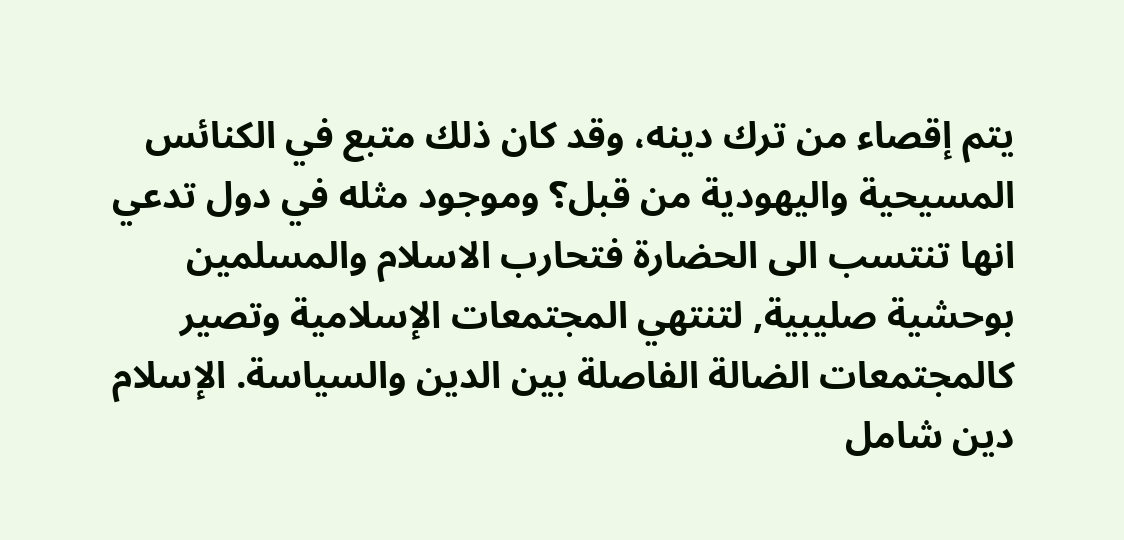يتم إقصاء من ترك دينه، وقد كان ذلك متبع في الكنائس المسيحية واليهودية من قبل؟ وموجود مثله في دول تدعي انها تنتسب الى الحضارة فتحارب الاسلام والمسلمين بوحشية صليبية, لتنتهي المجتمعات الإسلامية وتصير كالمجتمعات الضالة الفاصلة بين الدين والسياسة. الإسلام دين شامل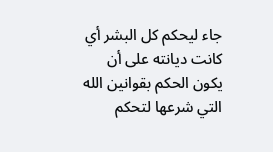جاء ليحكم كل البشر أي كانت ديانته على أن يكون الحكم بقوانين الله التي شرعها لتحكم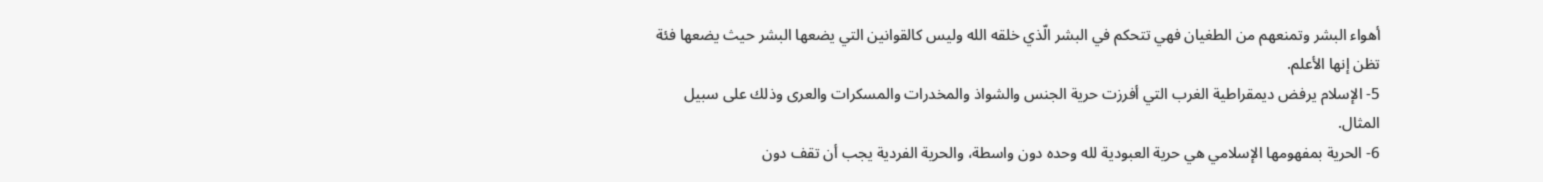أهواء البشر وتمنعهم من الطغيان فهي تتحكم في البشر الّذي خلقه الله وليس كالقوانين التي يضعها البشر حيث يضعها فئة تظن إنها الأعلم.
5- الإسلام يرفض ديمقراطية الغرب التي أفرزت حرية الجنس والشواذ والمخدرات والمسكرات والعرى وذلك على سبيل المثال.
6- الحرية بمفهومها الإسلامي هي حرية العبودية لله وحده دون واسطة، والحرية الفردية يجب أن تقف دون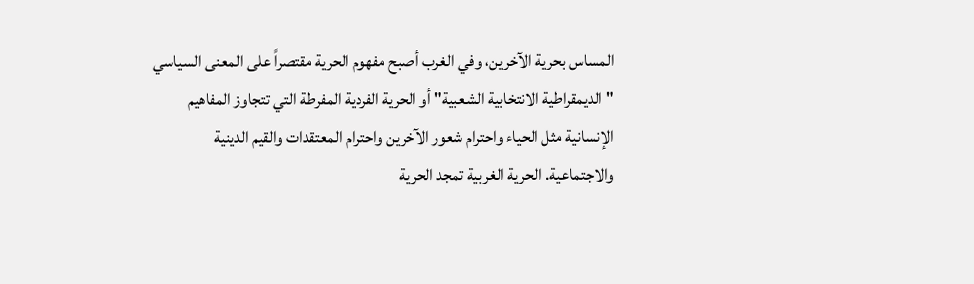المساس بحرية الآخرين، وفي الغرب أصبح مفهوم الحرية مقتصراً على المعنى السياسي "الديمقراطية الانتخابية الشعبية" أو الحرية الفردية المفرطة التي تتجاوز المفاهيم الإنسانية مثل الحياء واحترام شعور الآخرين واحترام المعتقدات والقيم الدينية والاجتماعية. الحرية الغربية تمجد الحرية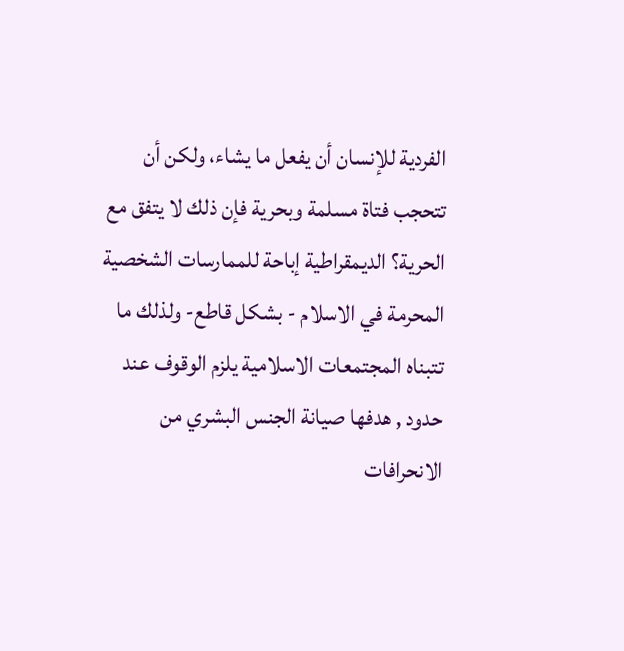الفردية للإنسان أن يفعل ما يشاء، ولكن أن تتحجب فتاة مسلمة وبحرية فإن ذلك لا يتفق مع الحرية؟ الديمقراطية إباحة للممارسات الشخصية المحرمة في الاسلام - بشكل قاطع- ولذلك ما تتبناه المجتمعات الاسلامية يلزم الوقوف عند حدود , هدفها صيانة الجنس البشري من الانحرافات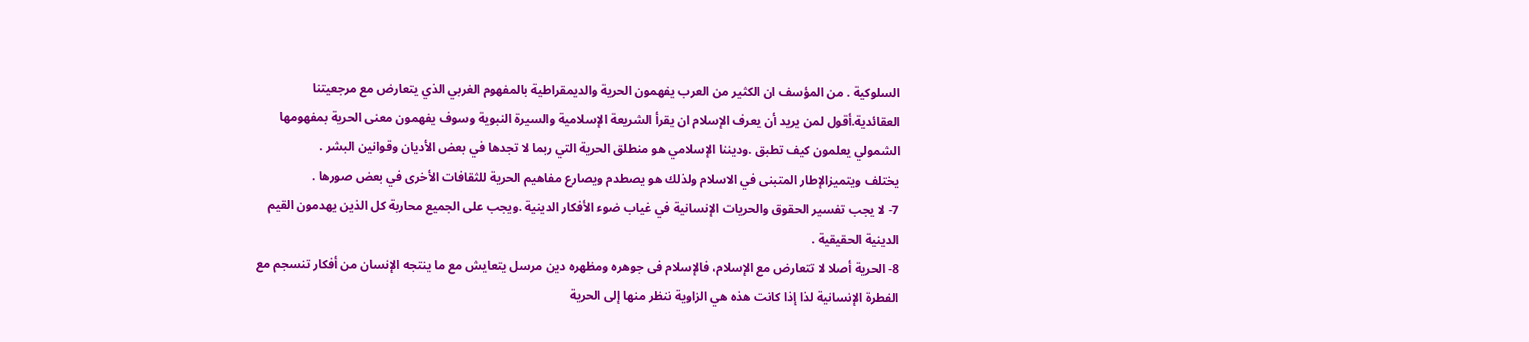السلوكية . من المؤسف ان الكثير من العرب يفهمون الحرية والديمقراطية بالمفهوم الغربي الذي يتعارض مع مرجعيتنا العقائدية.أقول لمن يريد أن يعرف الإسلام ان يقرأ الشريعة الإسلامية والسيرة النبوية وسوف يفهمون معنى الحرية بمفهومها الشمولي يعلمون كيف تطبق .وديننا الإسلامي هو منطلق الحرية التي ربما لا تجدها في بعض الأديان وقوانين البشر .
يختلف ويتميزالإطار المتبنى في الاسلام ولذلك هو يصطدم ويصارع مفاهيم الحرية للثقافات الأخرى في بعض صورها .
7- لا يجب تفسير الحقوق والحريات الإنسانية في غياب ضوء الأفكار الدينية .ويجب على الجميع محاربة كل الذين يهدمون القيم الدينية الحقيقية .
8- الحرية أصلا لا تتعارض مع الإسلام، فالإسلام فى جوهره ومظهره دين مرسل يتعايش مع ما ينتجه الإنسان من أفكار تنسجم مع الفطرة الإنسانية لذا إذا كانت هذه هي الزاوية ننظر منها إلى الحرية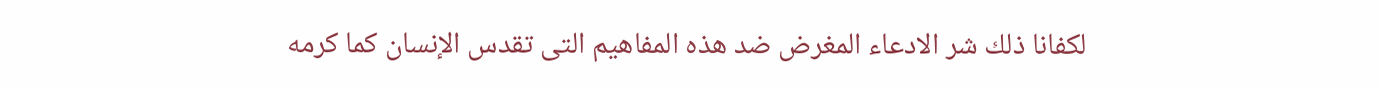لكفانا ذلك شر الادعاء المغرض ضد هذه المفاهيم التى تقدس الإنسان كما كرمه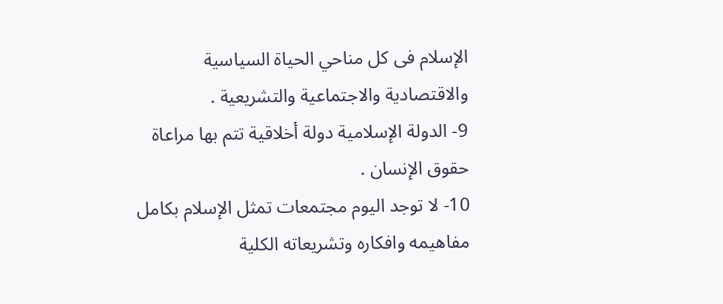الإسلام فى كل مناحي الحياة السياسية والاقتصادية والاجتماعية والتشريعية .
9- الدولة الإسلامية دولة أخلاقية تتم بها مراعاة حقوق الإنسان .
10- لا توجد اليوم مجتمعات تمثل الإسلام بكامل مفاهيمه وافكاره وتشريعاته الكلية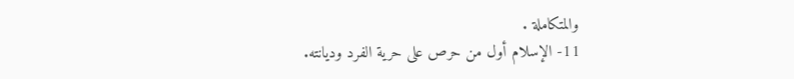والمتكاملة .
11- الإسلام أول من حرص على حرية الفرد وديانته.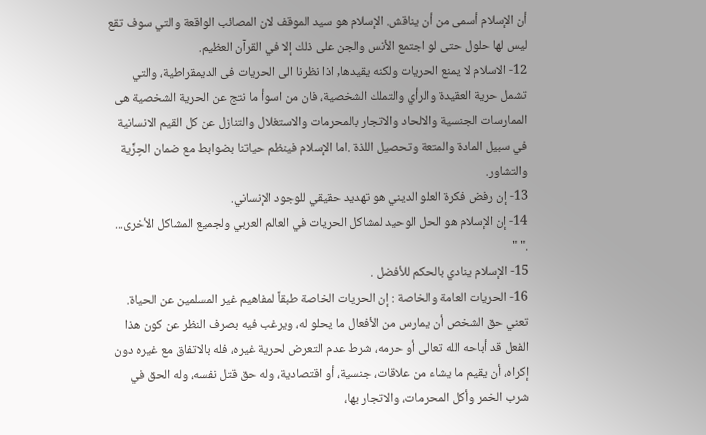أن الإسلام أسمى من أن يناقش. الإسلام هو سيد الموقف لان المصائب الواقعة والتي سوف تقع ليس لها حلول حتى لو اجتمع الأنس والجن على ذلك إلا في القرآن العظيم.
12- الاسلام لا يمنع الحريات ولكنه يقيدها, اذا نظرنا الى الحريات فى الديمقراطية، والتي تشمل حرية العقيدة والرأي والتملك الشخصية، فان من اسوأ ما نتج عن الحرية الشخصية هى الممارسات الجنسية والالحاد والاتجار بالمحرمات والاستغلال والتنازل عن كل القيم الانسانية في سبيل المادة والمتعة وتحصيل اللذة .اما الإسلام فينظم حياتنا بضوابط مع ضمان الحٍرٍّية والتشاور.
13- إن رفض فكرة العلو الديني هو تهديد حقيقي للوجود الإنساني.
14- إن الإسلام هو الحل الوحيد لمشاكل الحريات في العالم العربي ولجميع المشاكل الأخرى... ." "
15- الإسلام ينادي بالحكم للأفضل .
16- الحريات العامة والخاصة : إن الحريات الخاصة طبقاً لمفاهيم غير المسلمين عن الحياة. تعني حق الشخص أن يمارس من الأفعال ما يحلو له، ويرغب فيه بصرف النظر عن كون هذا الفعل قد أباحه الله تعالى أو حرمه، شرط عدم التعرض لحرية غيره، فله بالاتفاق مع غيره دون إكراه، أن يقيم ما يشاء من علاقات، جنسية، أو اقتصادية، وله حق قتل نفسه، وله الحق في شرب الخمر وأكل المحرمات، والاتجار بها،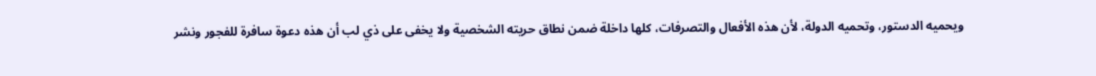ويحميه الدستور، وتحميه الدولة، لأن هذه الأفعال والتصرفات، كلها داخلة ضمن نطاق حريته الشخصية ولا يخفى على ذي لب أن هذه دعوة سافرة للفجور ونشر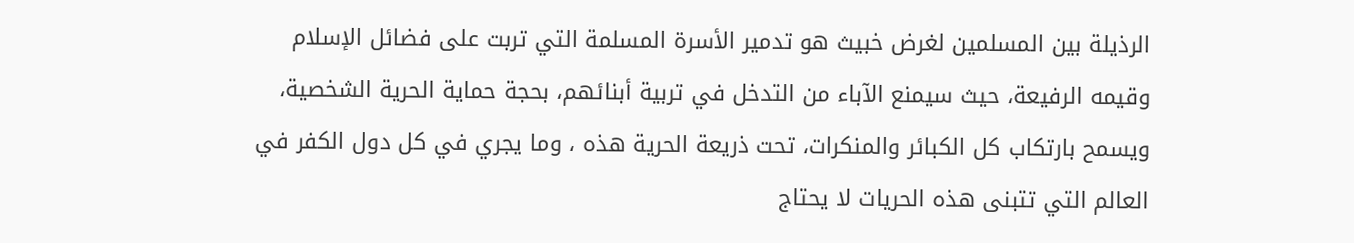الرذيلة بين المسلمين لغرض خبيث هو تدمير الأسرة المسلمة التي تربت على فضائل الإسلام وقيمه الرفيعة، حيث سيمنع الآباء من التدخل في تربية أبنائهم، بحجة حماية الحرية الشخصية، ويسمح بارتكاب كل الكبائر والمنكرات، تحت ذريعة الحرية هذه ، وما يجري في كل دول الكفر في العالم التي تتبنى هذه الحريات لا يحتاج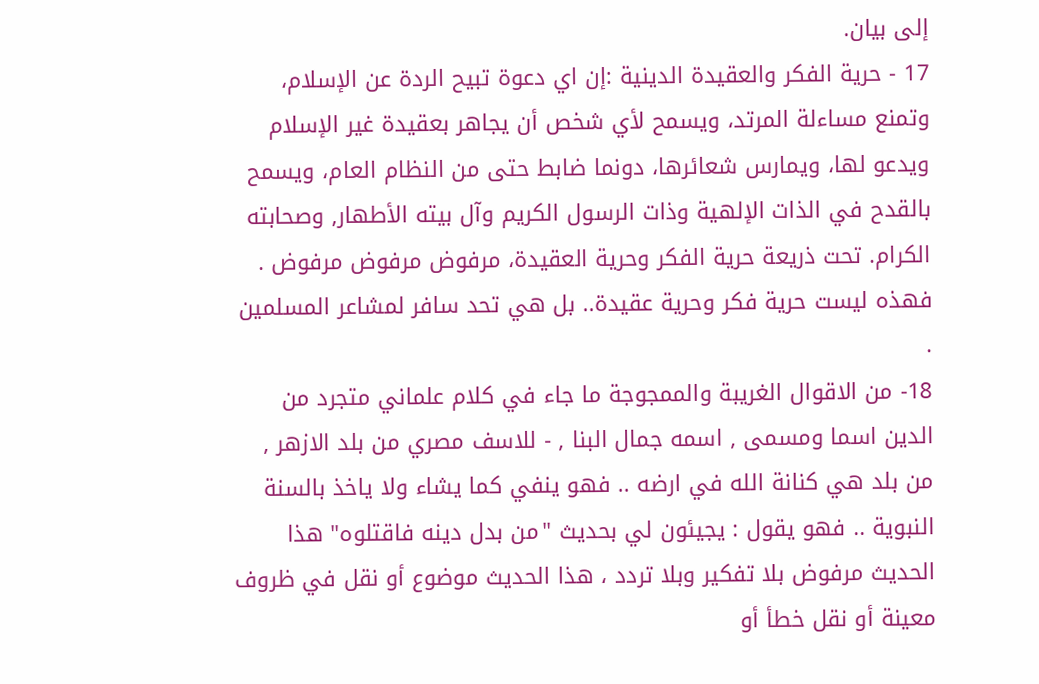إلى بيان.
17 - حرية الفكر والعقيدة الدينية :إن اي دعوة تبيح الردة عن الإسلام، وتمنع مساءلة المرتد، ويسمح لأي شخص أن يجاهر بعقيدة غير الإسلام ويدعو لها، ويمارس شعائرها، دونما ضابط حتى من النظام العام، ويسمح بالقدح في الذات الإلهية وذات الرسول الكريم وآل بيته الأطهار, وصحابته الكرام. تحت ذريعة حرية الفكر وحرية العقيدة، مرفوض مرفوض مرفوض . فهذه ليست حرية فكر وحرية عقيدة.. بل هي تحد سافر لمشاعر المسلمين .
18- من الاقوال الغريبة والممجوجة ما جاء في كلام علماني متجرد من الدين اسما ومسمى , اسمه جمال البنا , - للاسف مصري من بلد الازهر , من بلد هي كنانة الله في ارضه .. فهو ينفي كما يشاء ولا ياخذ بالسنة النبوية .. فهو يقول : يجيئون لي بحديث "من بدل دينه فاقتلوه" هذا الحديث مرفوض بلا تفكير وبلا تردد ، هذا الحديث موضوع أو نقل في ظروف معينة أو نقل خطأ أو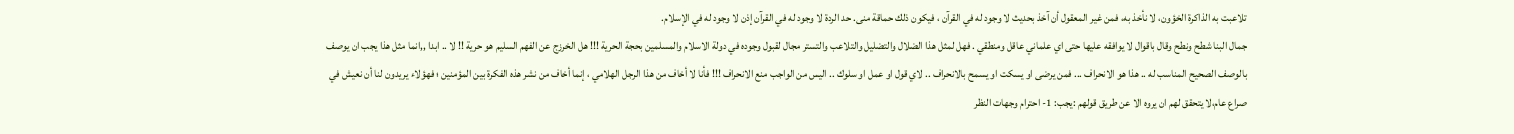تلاعبت به الذاكرة الخؤون، لا نأخذ به، فمن غير المعقول أن آخذ بحديث لا وجود له في القرآن ، فيكون ذلك حماقة منى. حد الردة لا وجود له في القرآن إذن لا وجود له في الإسلام.
جمال البنا شطح ونطح وقال باقوال لا يوافقه عليها حتى اي علماني عاقل ومنطقي . فهل لمثل هذا الضلال والتضليل والتلاعب والتستر مجال لقبول وجوده في دولة الاسلام والمسلمين بحجة الحرية !!! هل الخرزج عن الفهم السليم هو حرية !! لا .. ابدا ,,انما مثل هذا يجب ان يوصف بالوصف الصحيح المناسب له .. هذا هو الانحراف ... فمن يرضى او يسكت او يسمح بالانحراف .. لاي قول او عمل او سلوك .. اليس من الواجب منع الانحراف !!! فأنا لا أخاف من هذا الرجل الهلامي ، إنما أخاف من نشر هذه الفكرة بين المؤمنين ؛ فهؤلاء يريدون لنا أن نعيش في صراع عام،لا يتحقق لهم ان يروه الا عن طريق قولهم :يجب: 1- احترام وجهات النظر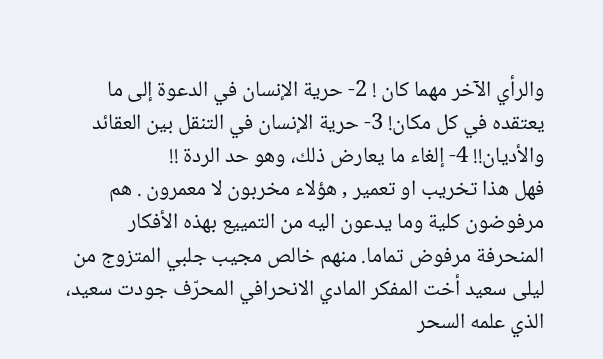والرأي الآخر مهما كان ! 2- حرية الإنسان في الدعوة إلى ما يعتقده في كل مكان! 3- حرية الإنسان في التنقل بين العقائد والأديان!! 4- إلغاء ما يعارض ذلك، وهو حد الردة !!
فهل هذا تخريب او تعمير , هؤلاء مخربون لا معمرون . هم مرفوضون كلية وما يدعون اليه من التمييع بهذه الأفكار المنحرفة مرفوض تماما. منهم خالص مجيب جلبي المتزوج من ليلى سعيد أخت المفكر المادي الانحرافي المحرّف جودت سعيد، الذي علمه السحر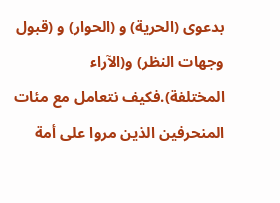بدعوى (الحرية) و (الحوار) و (قبول وجهات النظر) و(الآراء المختلفة).فكيف نتعامل مع مئات المنحرفين الذين مروا على أمة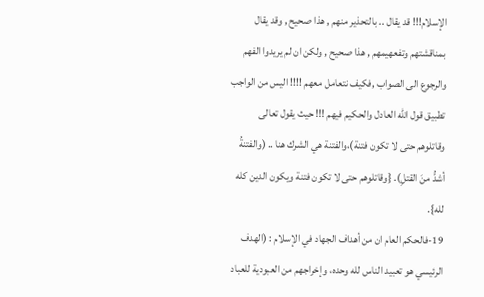الإسلام!!! قد يقال .. بالتحذير منهم , هذا صحيح , وقد يقال بمناقشتهم وتفعهيمهم , هذا صحيح , ولكن ان لم يريدوا الفهم والرجوع الى الصواب ,فكيف نتعامل معهم !!!! اليس من الواجب تطبيق قول الله العادل والحكيم فيهم !!! حيث يقول تعالى وقاتلوهم حتى لا تكون فتنة)،والفتنة هي الشرك هنا .. (والفتنةُ أشدُّ منَ القتلِ). {وقاتلوهم حتى لا تكون فتنة ويكون الدين كله لله}.
19-فالحكم العام ان من أهداف الجهاد في الإسلام : (الهدف الرئيسي هو تعبيد الناس لله وحده، وإخراجهم من العبودية للعباد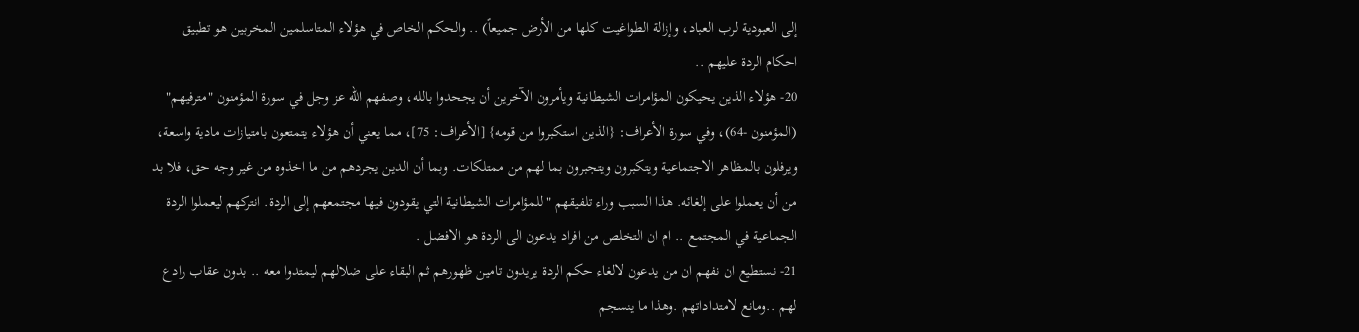إلى العبودية لرب العباد، وإزالة الطواغيت كلها من الأرض جميعاً) .. والحكم الخاص في هؤلاء المتاسلمين المخربين هو تطبيق احكام الردة عليهم ..
20- هؤلاء الذين يحيكون المؤامرات الشيطانية ويأمرون الآخرين أن يجحدوا بالله، وصفهم الله عز وجل في سورة المؤمنون "مترفيهم" (المؤمنون -64)، وفي سورة الأعراف: {الذين استكبروا من قومه} [الأعراف: 75]، مما يعني أن هؤلاء يتمتعون بامتيازات مادية واسعة، ويرفلون بالمظاهر الاجتماعية ويتكبرون ويتجبرون بما لهم من ممتلكات. وبما أن الدين يجردهم من ما اخذوه من غير وجه حق، فلا بد من أن يعملوا على إلغائه. هذا السبب وراء تلفيقهم "للمؤامرات الشيطانية التي يقودون فيها مجتمعهم إلى الردة. انتركهم ليعملوا الردة الجماعية في المجتمع .. ام ان التخلص من افراد يدعون الى الردة هو الافضل .
21- نستطيع ان نفهم ان من يدعون لالغاء حكم الردة يريدون تامين ظهورهم ثم البقاء على ضلالهم ليمتدوا معه .. بدون عقاب رادع لهم ..ومانع لامتداداتهم .وهذا ما ينسجم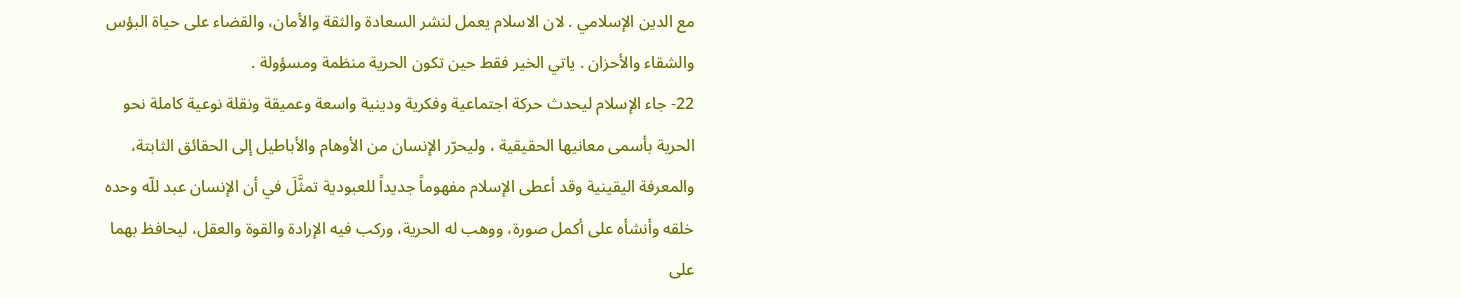مع الدين الإسلامي . لان الاسلام يعمل لنشر السعادة والثقة والأمان، والقضاء على حياة البؤس والشقاء والأحزان . ياتي الخير فقط حين تكون الحرية منظمة ومسؤولة .
22- جاء الإسلام ليحدث حركة اجتماعية وفكرية ودينية واسعة وعميقة ونقلة نوعية كاملة نحو الحرية بأسمى معانيها الحقيقية ، وليحرّر الإنسان من الأوهام والأباطيل إلى الحقائق الثابتة، والمعرفة اليقينية وقد أعطى الإسلام مفهوماً جديداً للعبودية تمثَّلَ في أن الإنسان عبد للّه وحده خلقه وأنشأه على أكمل صورة، ووهب له الحرية، وركب فيه الإرادة والقوة والعقل، ليحافظ بهما على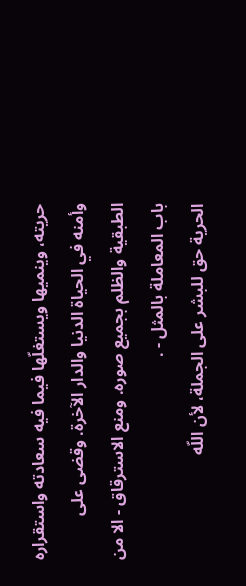حريته، وينميها ويستغلّها فيما فيه سعادته واستقراره وأمنه في الحياة الدنيا والدار الآخرة. وقضى على الطبقية والظلم بجميع صوره. ومنع الاسترقاق - الا من باب المعاملة بالمثل - .
الحرية حق للبشر على الجملة، لأن اللّه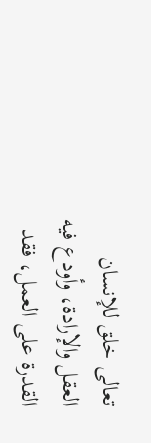تعالى خلق للإنسان العقل والإرادة، وأودع فيه القدرة على العمل، فقد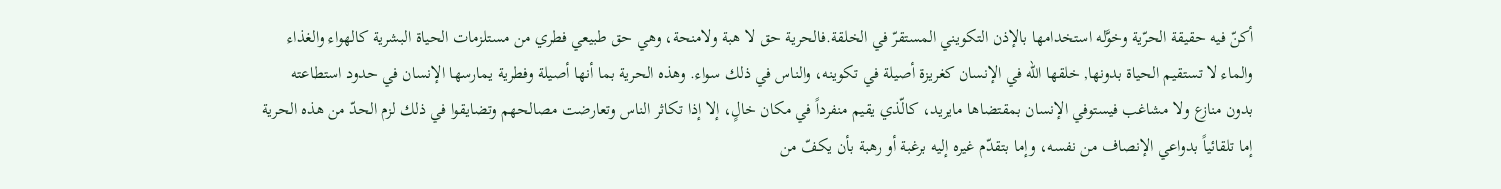أكنّ فيه حقيقة الحرّية وخوَّله استخدامها بالإذن التكويني المستقرّ في الخلقة.فالحرية حق لا هبة ولامنحة، وهي حق طبيعي فطري من مستلزمات الحياة البشرية كالهواء والغذاء والماء لا تستقيم الحياة بدونها, خلقها اللّه في الإنسان كغريزة أصيلة في تكوينه، والناس في ذلك سواء. وهذه الحرية بما أنها أصيلة وفطرية يمارسها الإنسان في حدود استطاعته بدون منازع ولا مشاغب فيستوفي الإنسان بمقتضاها مايريد، كالّذي يقيم منفرداً في مكان خالٍ، إلا إذا تكاثر الناس وتعارضت مصالحهم وتضايقوا في ذلك لزم الحدّ من هذه الحرية إما تلقائياً بدواعي الإنصاف من نفسه، وإما بتقدّم غيره إليه برغبة أو رهبة بأن يكفّ من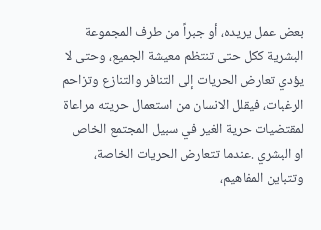بعض عمل يريده، أو جبراً من طرف المجموعة البشرية ككل حتى تنتظم معيشة الجميع، وحتى لا يؤدي تعارض الحريات إلى التنافر والتنازع وتزاحم الرغبات، فيقلل الانسان من استعمال حريته مراعاة لمقتضيات حرية الغير في سبيل المجتمع الخاص او البشري .عندما تتعارض الحريات الخاصة، وتتباين المفاهيم،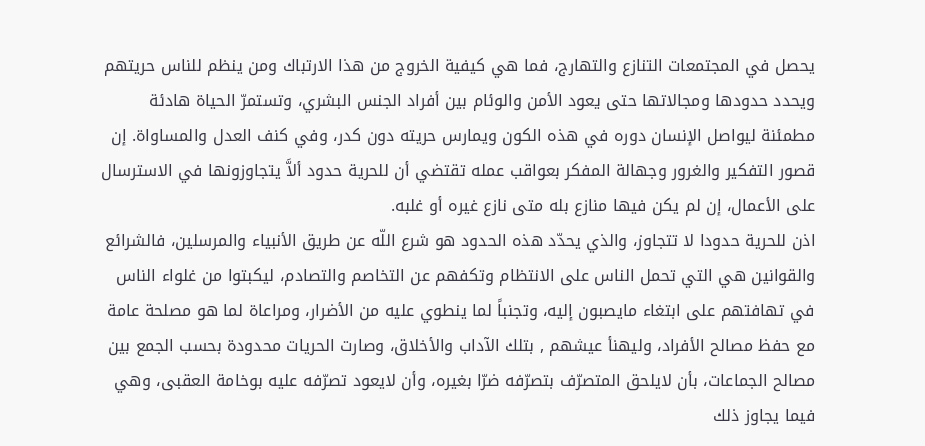يحصل في المجتمعات التنازع والتهارج، فما هي كيفية الخروج من هذا الارتباك ومن ينظم للناس حريتهم ويحدد حدودها ومجالاتها حتى يعود الأمن والوئام بين أفراد الجنس البشري، وتستمرّ الحياة هادئة مطمئنة ليواصل الإنسان دوره في هذه الكون ويمارس حريته دون كدر، وفي كنف العدل والمساواة. إن قصور التفكير والغرور وجهالة المفكر بعواقب عمله تقتضي أن للحرية حدود ألاَّ يتجاوزونها في الاسترسال على الأعمال، إن لم يكن فيها منازع بله متى نازع غيره أو غلبه.
اذن للحرية حدودا لا تتجاوز، والذي يحدّد هذه الحدود هو شرع اللّه عن طريق الأنبياء والمرسلين، فالشرائع والقوانين هي التي تحمل الناس على الانتظام وتكفهم عن التخاصم والتصادم، ليكبتوا من غلواء الناس في تهافتهم على ابتغاء مايصبون إليه، وتجنباً لما ينطوي عليه من الأضرار، ومراعاة لما هو مصلحة عامة مع حفظ مصالح الأفراد، وليهنأ عيشهم , بتلك الآداب والأخلاق، وصارت الحريات محدودة بحسب الجمع بين مصالح الجماعات، بأن لايلحق المتصرّف بتصرّفه ضرّا بغيره، وأن لايعود تصرّفه عليه بوخامة العقبى، وهي فيما يجاوز ذلك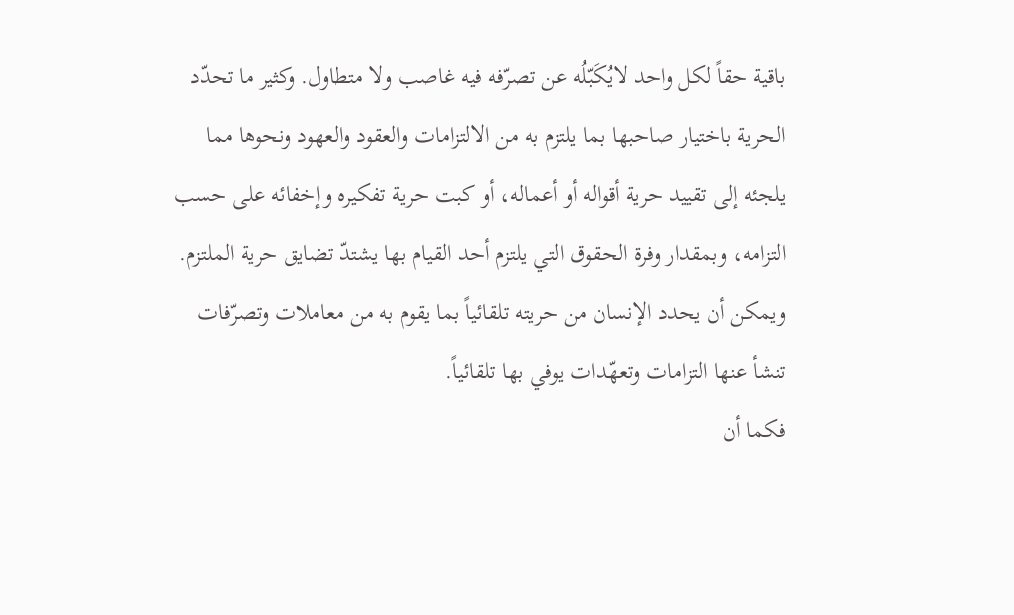باقية حقاً لكل واحد لايُكَبّلُه عن تصرّفه فيه غاصب ولا متطاول. وكثير ما تحدّد الحرية باختيار صاحبها بما يلتزم به من الالتزامات والعقود والعهود ونحوها مما يلجئه إلى تقييد حرية أقواله أو أعماله، أو كبت حرية تفكيره وإخفائه على حسب التزامه، وبمقدار وفرة الحقوق التي يلتزم أحد القيام بها يشتدّ تضايق حرية الملتزم. ويمكن أن يحدد الإنسان من حريته تلقائياً بما يقوم به من معاملات وتصرّفات تنشأ عنها التزامات وتعهّدات يوفي بها تلقائياً.
فكما أن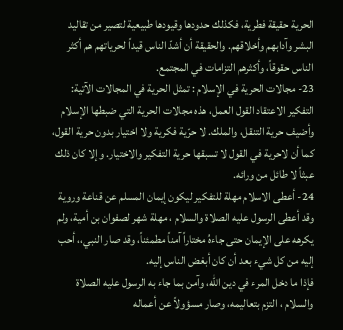الحرية حقيقة فطرية، فكذلك حدودها وقيودها طبيعية لتصير من تقاليد البشر وآدابهم وأخلاقهم. والحقيقة أن أشدّ الناس قيداً لحرياتهم هم أكثر الناس حقوقاً، وأكثرهم التزامات في المجتمع.
23- مجالات الحرية في الإسلام : تمثل الحرية في المجالات الآتية: التفكير الاعتقاد القول العمل، هذه مجالات الحرية التي ضبطها الإسلام وأضيف حرية التنقل، والملك. لا حرّية فكرية ولا اختيار بدون حرية القول، كما أن لاحرية في القول لا تسبقها حرية التفكير والاختيار. وإلا كان ذلك عبثاً لا طائل من ورائه.
24- أعطى الاسلام مهلة للتفكير ليكون إيمان المسلم عن قناعة وروية وقد أعطى الرسول عليه الصلاة والسلام ، مهلة شهر لصفوان بن أمية، ولم يكرهه على الإيمان حتى جاءهُ مختاراً آمناً مطمئناً، وقد صار النبي،، أحب إليه من كل شيء بعد أن كان أبغض الناس إليه.
فإذا ما دخل المرء في دين اللّه، وآمن بما جاء به الرسول عليه الصلاة والسلام ، التزم بتعاليمه، وصار مسؤولاً عن أعماله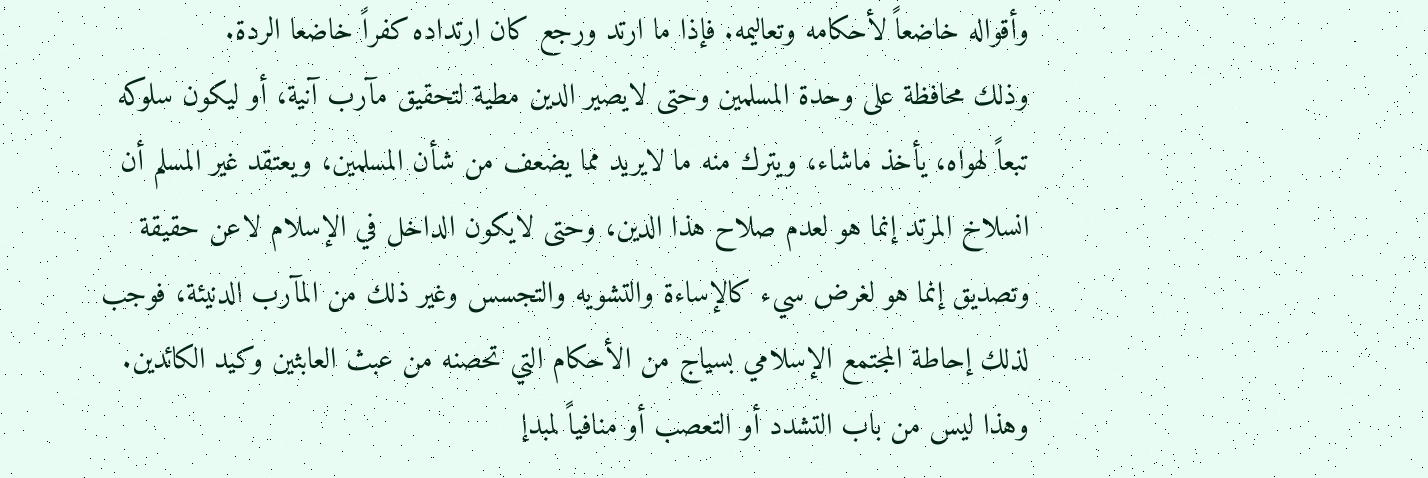وأقواله خاضعاً لأحكامه وتعاليمه. فإذا ما ارتد ورجع كان ارتداده كفراً خاضعا الردة.
وذلك محافظة على وحدة المسلمين وحتى لايصير الدين مطية لتحقيق مآرب آنية، أو ليكون سلوكه تبعاً لهواه، يأخذ ماشاء، ويترك منه ما لايريد مما يضعف من شأن المسلمين، ويعتقد غير المسلم أن انسلاخ المرتد إنما هو لعدم صلاح هذا الدين، وحتى لايكون الداخل في الإسلام لاعن حقيقة وتصديق إنما هو لغرض سيء كالإساءة والتشويه والتجسس وغير ذلك من المآرب الدنيئة، فوجب لذلك إحاطة المجتمع الإسلامي بسياج من الأحكام التي تحصنه من عبث العابثين وكيد الكائدين.
وهذا ليس من باب التشدد أو التعصب أو منافياً لمبدإ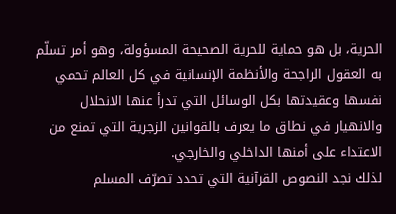الحرية، بل هو حماية للحرية الصحيحة المسؤولة، وهو أمر تسلّم به العقول الراجحة والأنظمة الإنسانية في كل العالم تحمي نفسها وعقيدتها بكل الوسائل التي تدرأ عنها الانحلال والانهيار في نطاق ما يعرف بالقوانين الزجرية التي تمنع من الاعتداء على أمنها الداخلي والخارجي.
لذلك نجد النصوص القرآنية التي تحدد تصرّف المسلم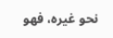نحو غيره، فهو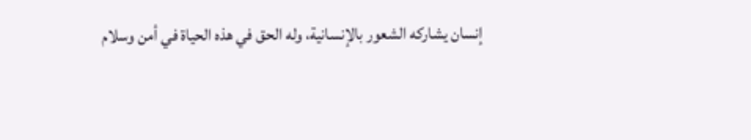إنسان يشاركه الشعور بالإنسانية، وله الحق في هذه الحياة في أمن وسلام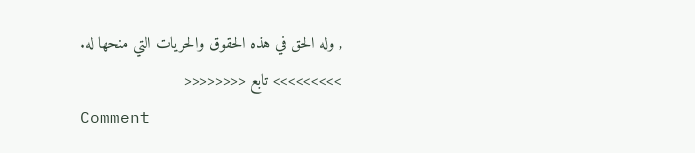, وله الحق في هذه الحقوق والحريات التي منحها له.
>>>>>>>>> تابع <<<<<<<<
Comment